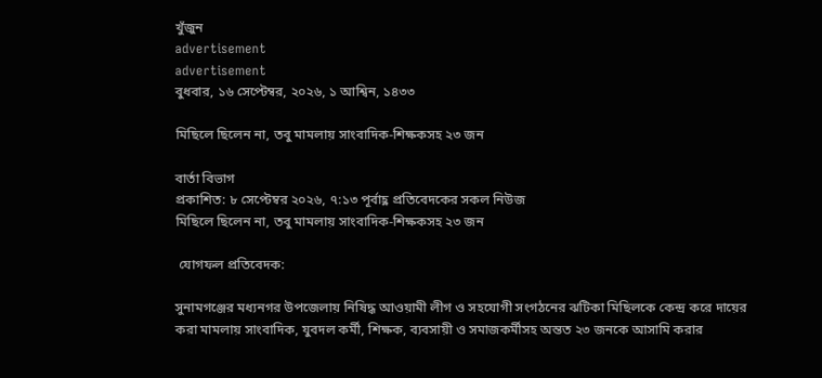খুঁজুন
advertisement
advertisement
বুধবার, ১৬ সেপ্টেম্বর, ২০২৬, ১ আশ্বিন, ১৪৩৩

মিছিলে ছিলেন না, তবু মামলায় সাংবাদিক-শিক্ষকসহ ২৩ জন

বার্তা বিভাগ
প্রকাশিত: ৮ সেপ্টেম্বর ২০২৬, ৭:১৩ পূর্বাহ্ণ প্রতিবেদকের সকল নিউজ
মিছিলে ছিলেন না, তবু মামলায় সাংবাদিক-শিক্ষকসহ ২৩ জন

 যোগফল প্রতিবেদক:

সুনামগঞ্জের মধ্যনগর উপজেলায় নিষিদ্ধ আওয়ামী লীগ ও সহযোগী সংগঠনের ঝটিকা মিছিলকে কেন্দ্র করে দায়ের করা মামলায় সাংবাদিক, যুবদল কর্মী, শিক্ষক, ব্যবসায়ী ও সমাজকর্মীসহ অন্তত ২৩ জনকে আসামি করার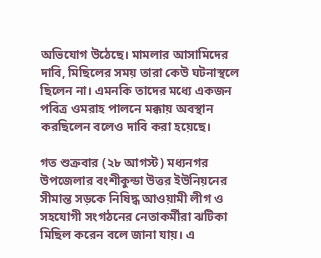অভিযোগ উঠেছে। মামলার আসামিদের দাবি, মিছিলের সময় তারা কেউ ঘটনাস্থলে ছিলেন না। এমনকি তাদের মধ্যে একজন পবিত্র ওমরাহ পালনে মক্কায় অবস্থান করছিলেন বলেও দাবি করা হয়েছে।

গত শুক্রবার (২৮ আগস্ট) মধ্যনগর উপজেলার বংশীকুন্ডা উত্তর ইউনিয়নের সীমান্ত সড়কে নিষিদ্ধ আওয়ামী লীগ ও সহযোগী সংগঠনের নেতাকর্মীরা ঝটিকা মিছিল করেন বলে জানা যায়। এ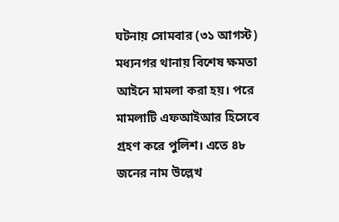ঘটনায় সোমবার (৩১ আগস্ট) মধ্যনগর থানায় বিশেষ ক্ষমতা আইনে মামলা করা হয়। পরে মামলাটি এফআইআর হিসেবে গ্রহণ করে পুলিশ। এতে ৪৮ জনের নাম উল্লেখ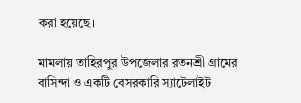করা হয়েছে।

মামলায় তাহিরপুর উপজেলার রতনশ্রী গ্রামের বাসিন্দা ও একটি বেসরকারি স্যাটেলাইট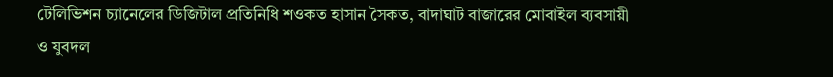টেলিভিশন চ্যানেলের ডিজিটাল প্রতিনিধি শওকত হাসান সৈকত, বাদাঘাট বাজারের মোবাইল ব্যবসায়ী ও যুবদল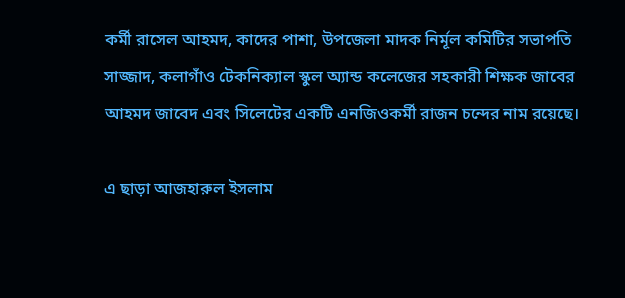কর্মী রাসেল আহমদ, কাদের পাশা, উপজেলা মাদক নির্মূল কমিটির সভাপতি সাজ্জাদ, কলাগাঁও টেকনিক্যাল স্কুল অ্যান্ড কলেজের সহকারী শিক্ষক জাবের আহমদ জাবেদ এবং সিলেটের একটি এনজিওকর্মী রাজন চন্দের নাম রয়েছে।

এ ছাড়া আজহারুল ইসলাম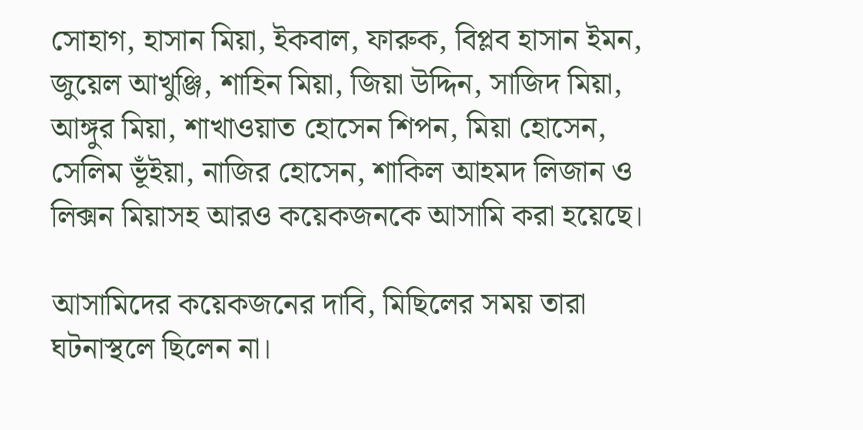সোহাগ, হাসান মিয়া, ইকবাল, ফারুক, বিপ্লব হাসান ইমন, জুয়েল আখুঞ্জি, শাহিন মিয়া, জিয়া উদ্দিন, সাজিদ মিয়া, আঙ্গুর মিয়া, শাখাওয়াত হোসেন শিপন, মিয়া হোসেন, সেলিম ভূঁইয়া, নাজির হোসেন, শাকিল আহমদ লিজান ও লিক্সন মিয়াসহ আরও কয়েকজনকে আসামি করা হয়েছে।

আসামিদের কয়েকজনের দাবি, মিছিলের সময় তারা ঘটনাস্থলে ছিলেন না।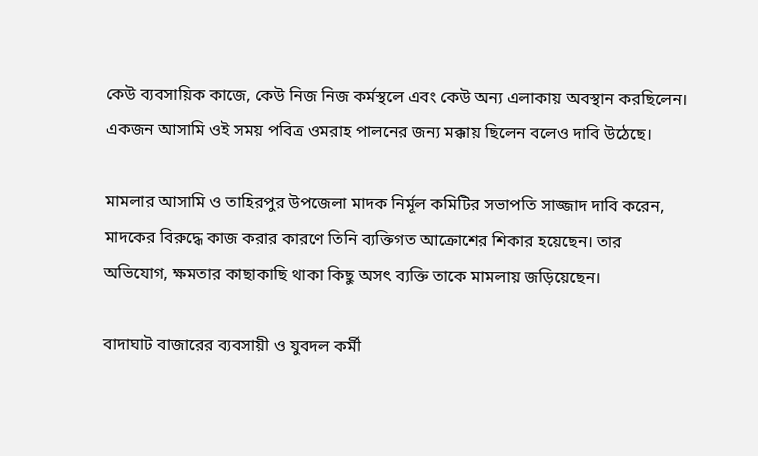কেউ ব্যবসায়িক কাজে, কেউ নিজ নিজ কর্মস্থলে এবং কেউ অন্য এলাকায় অবস্থান করছিলেন। একজন আসামি ওই সময় পবিত্র ওমরাহ পালনের জন্য মক্কায় ছিলেন বলেও দাবি উঠেছে।

মামলার আসামি ও তাহিরপুর উপজেলা মাদক নির্মূল কমিটির সভাপতি সাজ্জাদ দাবি করেন, মাদকের বিরুদ্ধে কাজ করার কারণে তিনি ব্যক্তিগত আক্রোশের শিকার হয়েছেন। তার অভিযোগ, ক্ষমতার কাছাকাছি থাকা কিছু অসৎ ব্যক্তি তাকে মামলায় জড়িয়েছেন।

বাদাঘাট বাজারের ব্যবসায়ী ও যুবদল কর্মী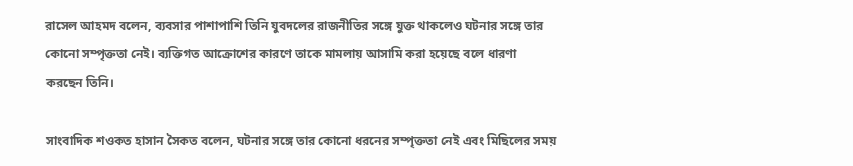রাসেল আহমদ বলেন, ব্যবসার পাশাপাশি তিনি যুবদলের রাজনীতির সঙ্গে যুক্ত থাকলেও ঘটনার সঙ্গে তার কোনো সম্পৃক্ততা নেই। ব্যক্তিগত আক্রোশের কারণে তাকে মামলায় আসামি করা হয়েছে বলে ধারণা করছেন তিনি।

সাংবাদিক শওকত হাসান সৈকত বলেন, ঘটনার সঙ্গে তার কোনো ধরনের সম্পৃক্ততা নেই এবং মিছিলের সময়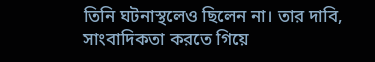তিনি ঘটনাস্থলেও ছিলেন না। তার দাবি, সাংবাদিকতা করতে গিয়ে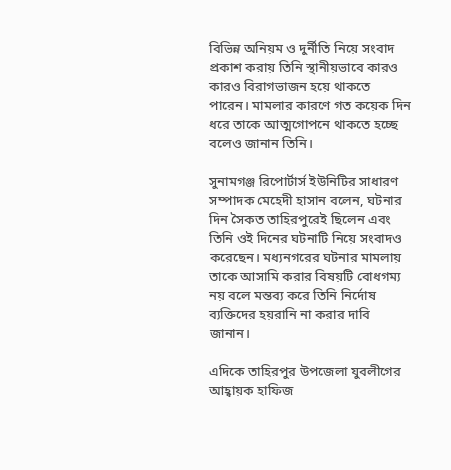বিভিন্ন অনিয়ম ও দুর্নীতি নিয়ে সংবাদ প্রকাশ করায় তিনি স্থানীয়ভাবে কারও কারও বিরাগভাজন হয়ে থাকতে পারেন। মামলার কারণে গত কয়েক দিন ধরে তাকে আত্মগোপনে থাকতে হচ্ছে বলেও জানান তিনি।

সুনামগঞ্জ রিপোর্টার্স ইউনিটির সাধারণ সম্পাদক মেহেদী হাসান বলেন, ঘটনার দিন সৈকত তাহিরপুরেই ছিলেন এবং তিনি ওই দিনের ঘটনাটি নিয়ে সংবাদও করেছেন। মধ্যনগরের ঘটনার মামলায় তাকে আসামি করার বিষয়টি বোধগম্য নয় বলে মন্তব্য করে তিনি নির্দোষ ব্যক্তিদের হয়রানি না করার দাবি জানান।

এদিকে তাহিরপুর উপজেলা যুবলীগের আহ্বায়ক হাফিজ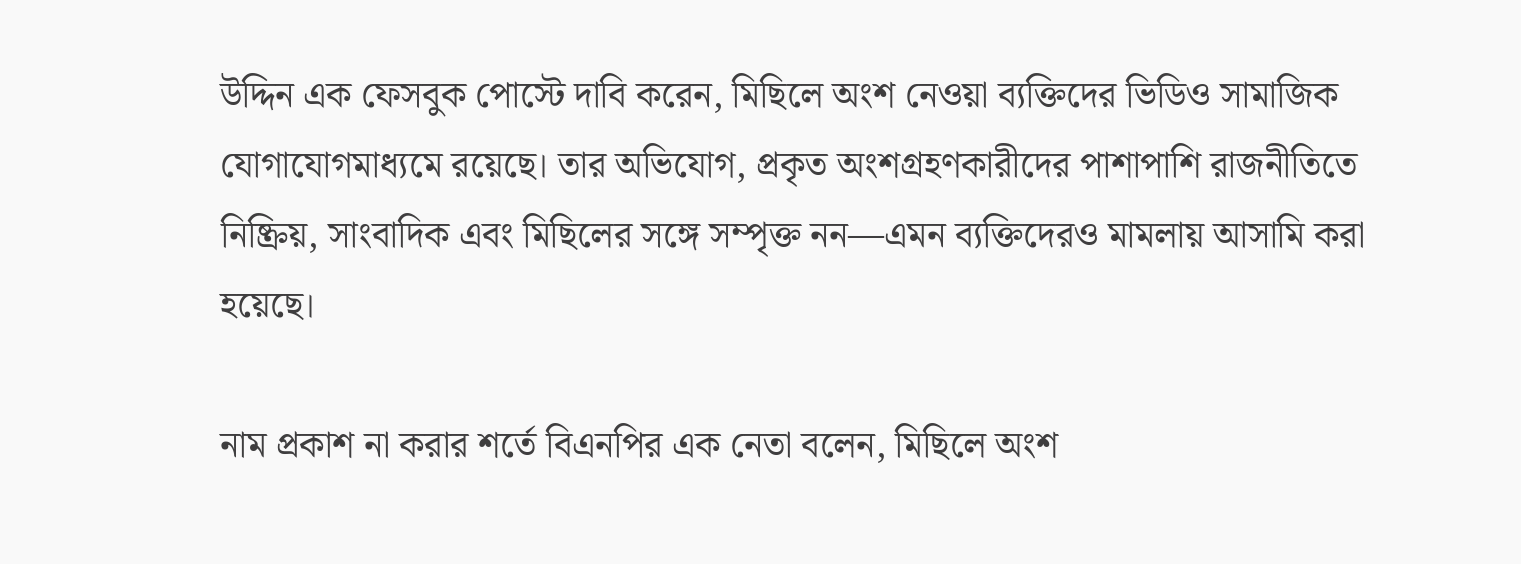উদ্দিন এক ফেসবুক পোস্টে দাবি করেন, মিছিলে অংশ নেওয়া ব্যক্তিদের ভিডিও সামাজিক যোগাযোগমাধ্যমে রয়েছে। তার অভিযোগ, প্রকৃত অংশগ্রহণকারীদের পাশাপাশি রাজনীতিতে নিষ্ক্রিয়, সাংবাদিক এবং মিছিলের সঙ্গে সম্পৃক্ত নন—এমন ব্যক্তিদেরও মামলায় আসামি করা হয়েছে।

নাম প্রকাশ না করার শর্তে বিএনপির এক নেতা বলেন, মিছিলে অংশ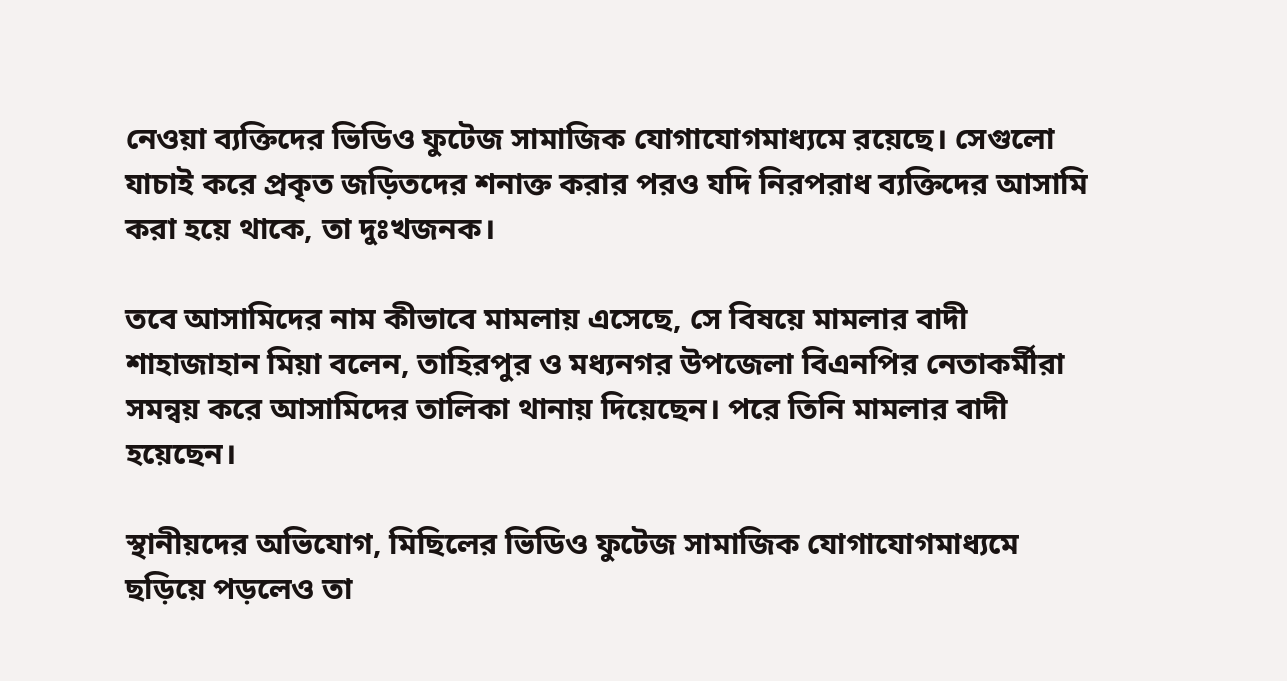নেওয়া ব্যক্তিদের ভিডিও ফুটেজ সামাজিক যোগাযোগমাধ্যমে রয়েছে। সেগুলো যাচাই করে প্রকৃত জড়িতদের শনাক্ত করার পরও যদি নিরপরাধ ব্যক্তিদের আসামি করা হয়ে থাকে, তা দুঃখজনক।

তবে আসামিদের নাম কীভাবে মামলায় এসেছে, সে বিষয়ে মামলার বাদী শাহাজাহান মিয়া বলেন, তাহিরপুর ও মধ্যনগর উপজেলা বিএনপির নেতাকর্মীরা সমন্বয় করে আসামিদের তালিকা থানায় দিয়েছেন। পরে তিনি মামলার বাদী হয়েছেন।

স্থানীয়দের অভিযোগ, মিছিলের ভিডিও ফুটেজ সামাজিক যোগাযোগমাধ্যমে ছড়িয়ে পড়লেও তা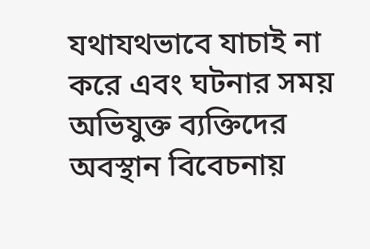যথাযথভাবে যাচাই না করে এবং ঘটনার সময় অভিযুক্ত ব্যক্তিদের অবস্থান বিবেচনায়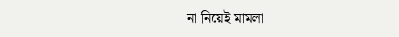না নিয়েই মামলা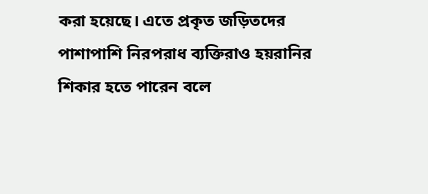করা হয়েছে। এতে প্রকৃত জড়িতদের পাশাপাশি নিরপরাধ ব্যক্তিরাও হয়রানির শিকার হতে পারেন বলে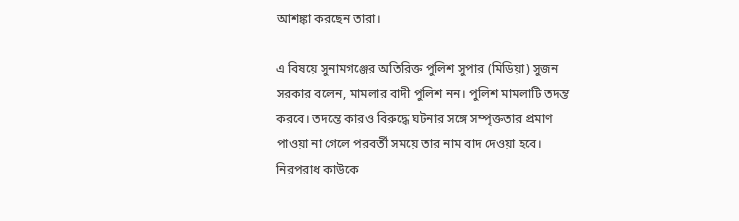আশঙ্কা করছেন তারা।

এ বিষয়ে সুনামগঞ্জের অতিরিক্ত পুলিশ সুপার (মিডিয়া) সুজন সরকার বলেন, মামলার বাদী পুলিশ নন। পুলিশ মামলাটি তদন্ত করবে। তদন্তে কারও বিরুদ্ধে ঘটনার সঙ্গে সম্পৃক্ততার প্রমাণ পাওয়া না গেলে পরবর্তী সময়ে তার নাম বাদ দেওয়া হবে। নিরপরাধ কাউকে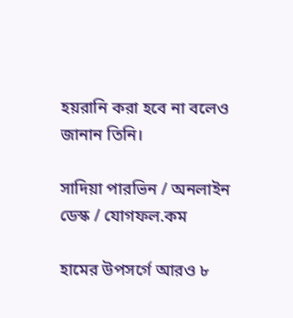হয়রানি করা হবে না বলেও জানান তিনি।

সাদিয়া পারভিন / অনলাইন ডেস্ক / যোগফল.কম

হামের উপসর্গে আরও ৮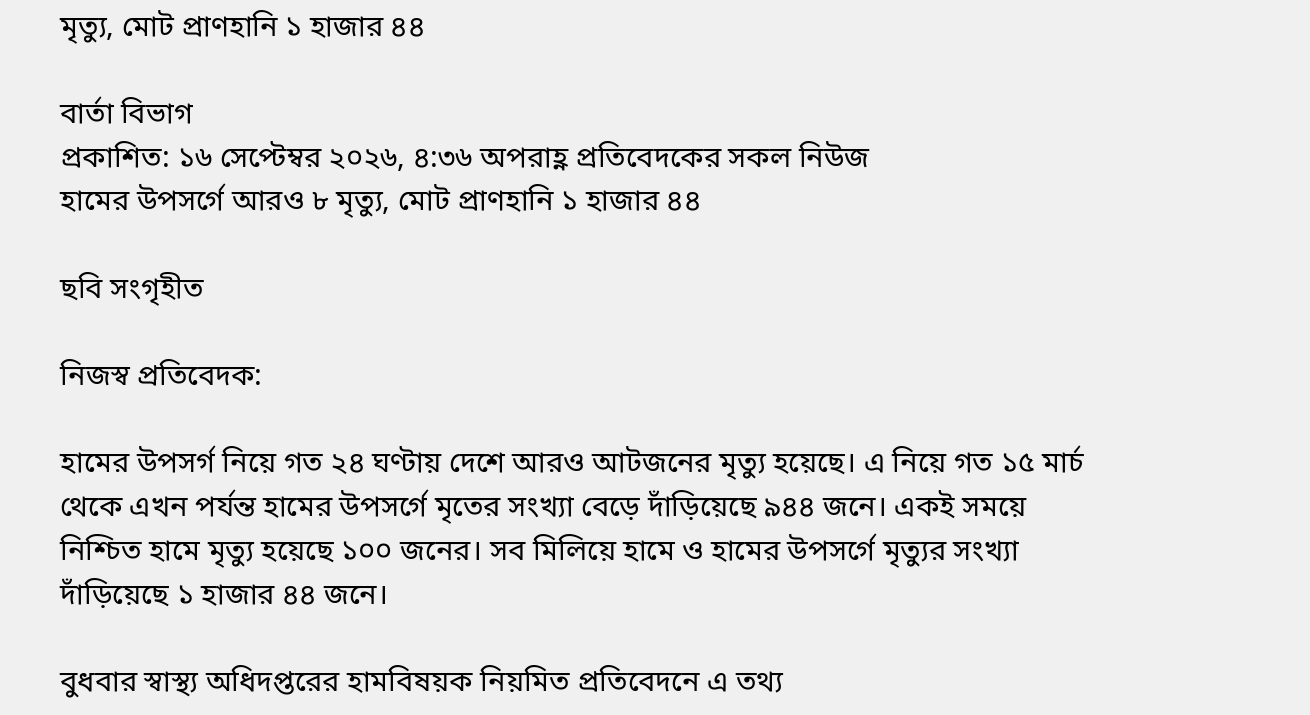মৃত্যু, মোট প্রাণহানি ১ হাজার ৪৪

বার্তা বিভাগ
প্রকাশিত: ১৬ সেপ্টেম্বর ২০২৬, ৪:৩৬ অপরাহ্ণ প্রতিবেদকের সকল নিউজ
হামের উপসর্গে আরও ৮ মৃত্যু, মোট প্রাণহানি ১ হাজার ৪৪

ছবি সংগৃহীত

নিজস্ব প্রতিবেদক:

হামের উপসর্গ নিয়ে গত ২৪ ঘণ্টায় দেশে আরও আটজনের মৃত্যু হয়েছে। এ নিয়ে গত ১৫ মার্চ থেকে এখন পর্যন্ত হামের উপসর্গে মৃতের সংখ্যা বেড়ে দাঁড়িয়েছে ৯৪৪ জনে। একই সময়ে নিশ্চিত হামে মৃত্যু হয়েছে ১০০ জনের। সব মিলিয়ে হামে ও হামের উপসর্গে মৃত্যুর সংখ্যা দাঁড়িয়েছে ১ হাজার ৪৪ জনে।

বুধবার স্বাস্থ্য অধিদপ্তরের হামবিষয়ক নিয়মিত প্রতিবেদনে এ তথ্য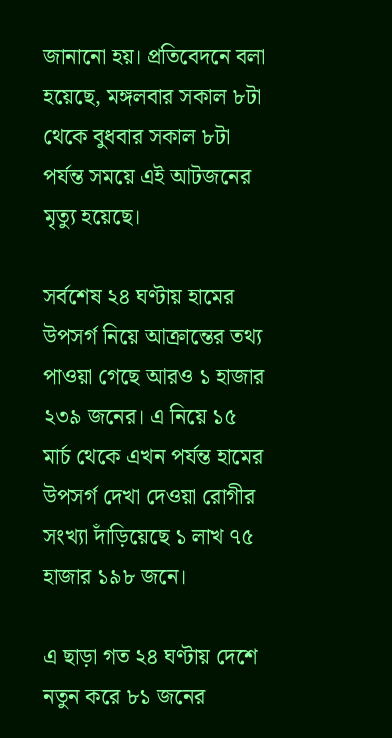জানানো হয়। প্রতিবেদনে বলা হয়েছে, মঙ্গলবার সকাল ৮টা থেকে বুধবার সকাল ৮টা পর্যন্ত সময়ে এই আটজনের মৃত্যু হয়েছে।

সর্বশেষ ২৪ ঘণ্টায় হামের উপসর্গ নিয়ে আক্রান্তের তথ্য পাওয়া গেছে আরও ১ হাজার ২৩৯ জনের। এ নিয়ে ১৫ মার্চ থেকে এখন পর্যন্ত হামের উপসর্গ দেখা দেওয়া রোগীর সংখ্যা দাঁড়িয়েছে ১ লাখ ৭৫ হাজার ১৯৮ জনে।

এ ছাড়া গত ২৪ ঘণ্টায় দেশে নতুন করে ৮১ জনের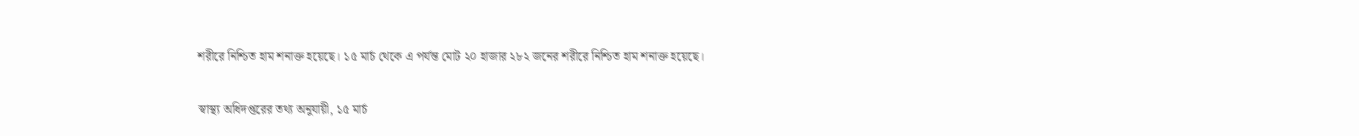শরীরে নিশ্চিত হাম শনাক্ত হয়েছে। ১৫ মার্চ থেকে এ পর্যন্ত মোট ২০ হাজার ২৮২ জনের শরীরে নিশ্চিত হাম শনাক্ত হয়েছে।

স্বাস্থ্য অধিদপ্তরের তথ্য অনুযায়ী, ১৫ মার্চ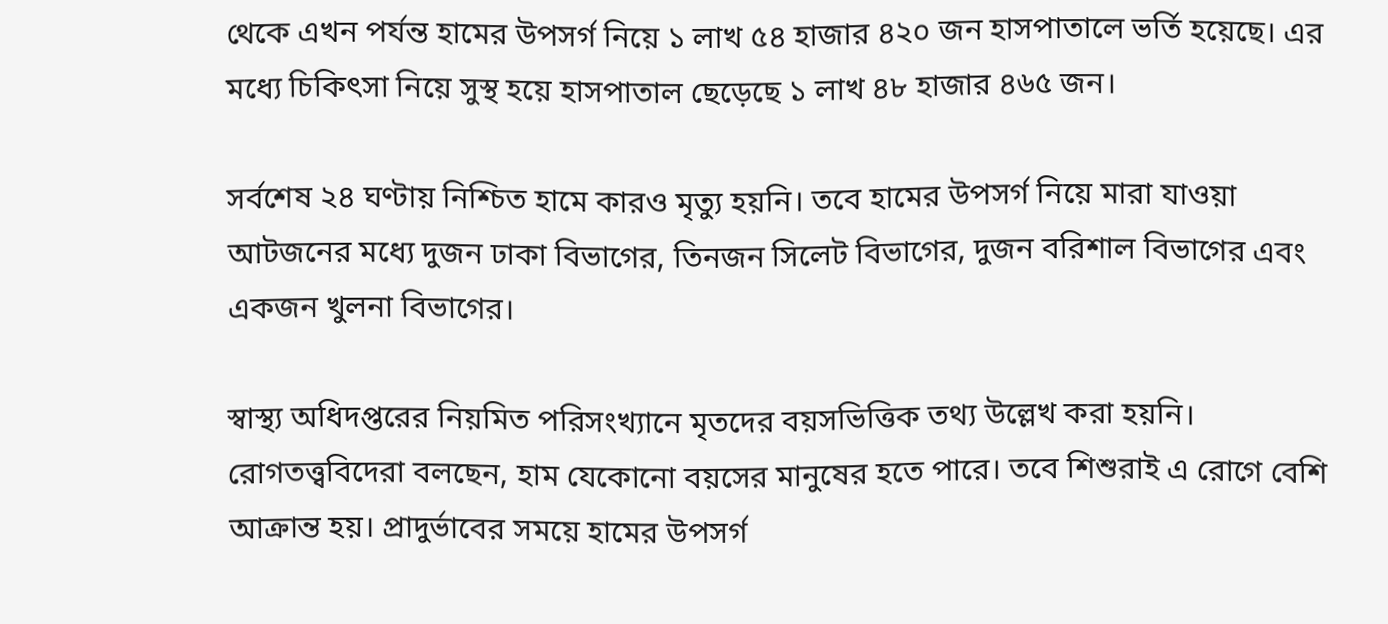থেকে এখন পর্যন্ত হামের উপসর্গ নিয়ে ১ লাখ ৫৪ হাজার ৪২০ জন হাসপাতালে ভর্তি হয়েছে। এর মধ্যে চিকিৎসা নিয়ে সুস্থ হয়ে হাসপাতাল ছেড়েছে ১ লাখ ৪৮ হাজার ৪৬৫ জন।

সর্বশেষ ২৪ ঘণ্টায় নিশ্চিত হামে কারও মৃত্যু হয়নি। তবে হামের উপসর্গ নিয়ে মারা যাওয়া আটজনের মধ্যে দুজন ঢাকা বিভাগের, তিনজন সিলেট বিভাগের, দুজন বরিশাল বিভাগের এবং একজন খুলনা বিভাগের।

স্বাস্থ্য অধিদপ্তরের নিয়মিত পরিসংখ্যানে মৃতদের বয়সভিত্তিক তথ্য উল্লেখ করা হয়নি। রোগতত্ত্ববিদেরা বলছেন, হাম যেকোনো বয়সের মানুষের হতে পারে। তবে শিশুরাই এ রোগে বেশি আক্রান্ত হয়। প্রাদুর্ভাবের সময়ে হামের উপসর্গ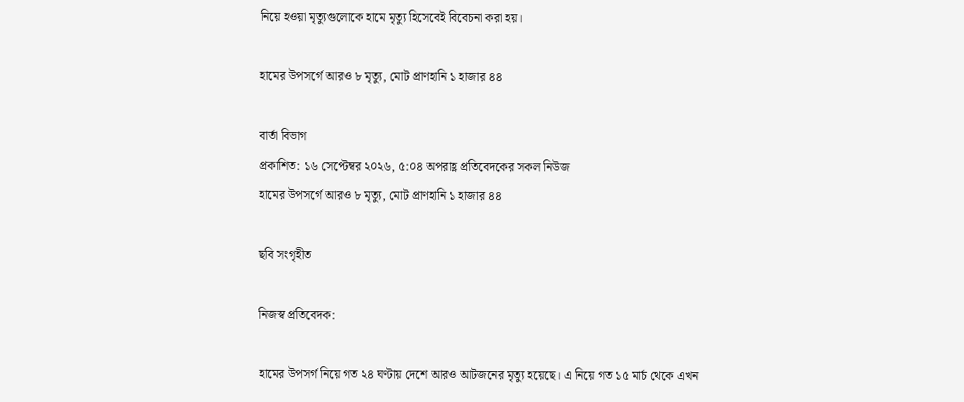নিয়ে হওয়া মৃত্যুগুলোকে হামে মৃত্যু হিসেবেই বিবেচনা করা হয়।

হামের উপসর্গে আরও ৮ মৃত্যু, মোট প্রাণহানি ১ হাজার ৪৪

বার্তা বিভাগ
প্রকাশিত: ১৬ সেপ্টেম্বর ২০২৬, ৫:০৪ অপরাহ্ণ প্রতিবেদকের সকল নিউজ
হামের উপসর্গে আরও ৮ মৃত্যু, মোট প্রাণহানি ১ হাজার ৪৪

ছবি সংগৃহীত

নিজস্ব প্রতিবেদক:

হামের উপসর্গ নিয়ে গত ২৪ ঘণ্টায় দেশে আরও আটজনের মৃত্যু হয়েছে। এ নিয়ে গত ১৫ মার্চ থেকে এখন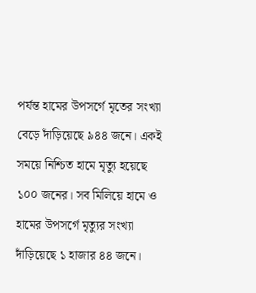পর্যন্ত হামের উপসর্গে মৃতের সংখ্যা বেড়ে দাঁড়িয়েছে ৯৪৪ জনে। একই সময়ে নিশ্চিত হামে মৃত্যু হয়েছে ১০০ জনের। সব মিলিয়ে হামে ও হামের উপসর্গে মৃত্যুর সংখ্যা দাঁড়িয়েছে ১ হাজার ৪৪ জনে।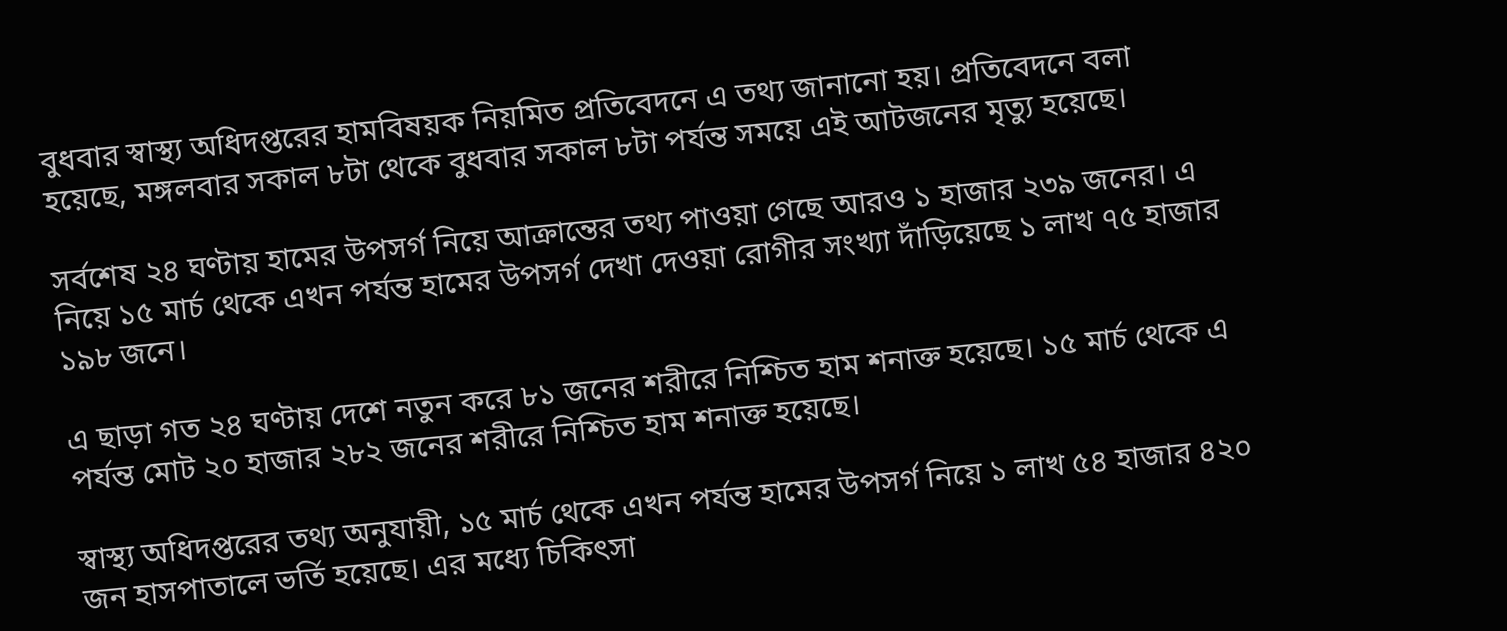বুধবার স্বাস্থ্য অধিদপ্তরের হামবিষয়ক নিয়মিত প্রতিবেদনে এ তথ্য জানানো হয়। প্রতিবেদনে বলা হয়েছে, মঙ্গলবার সকাল ৮টা থেকে বুধবার সকাল ৮টা পর্যন্ত সময়ে এই আটজনের মৃত্যু হয়েছে।

সর্বশেষ ২৪ ঘণ্টায় হামের উপসর্গ নিয়ে আক্রান্তের তথ্য পাওয়া গেছে আরও ১ হাজার ২৩৯ জনের। এ নিয়ে ১৫ মার্চ থেকে এখন পর্যন্ত হামের উপসর্গ দেখা দেওয়া রোগীর সংখ্যা দাঁড়িয়েছে ১ লাখ ৭৫ হাজার ১৯৮ জনে।

এ ছাড়া গত ২৪ ঘণ্টায় দেশে নতুন করে ৮১ জনের শরীরে নিশ্চিত হাম শনাক্ত হয়েছে। ১৫ মার্চ থেকে এ পর্যন্ত মোট ২০ হাজার ২৮২ জনের শরীরে নিশ্চিত হাম শনাক্ত হয়েছে।

স্বাস্থ্য অধিদপ্তরের তথ্য অনুযায়ী, ১৫ মার্চ থেকে এখন পর্যন্ত হামের উপসর্গ নিয়ে ১ লাখ ৫৪ হাজার ৪২০ জন হাসপাতালে ভর্তি হয়েছে। এর মধ্যে চিকিৎসা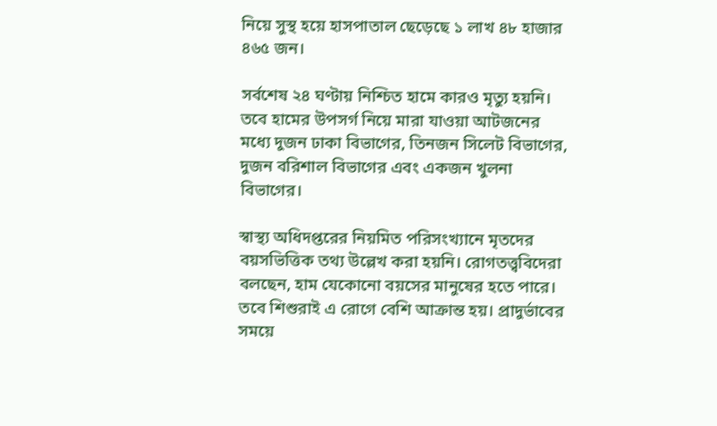নিয়ে সুস্থ হয়ে হাসপাতাল ছেড়েছে ১ লাখ ৪৮ হাজার ৪৬৫ জন।

সর্বশেষ ২৪ ঘণ্টায় নিশ্চিত হামে কারও মৃত্যু হয়নি। তবে হামের উপসর্গ নিয়ে মারা যাওয়া আটজনের মধ্যে দুজন ঢাকা বিভাগের, তিনজন সিলেট বিভাগের, দুজন বরিশাল বিভাগের এবং একজন খুলনা বিভাগের।

স্বাস্থ্য অধিদপ্তরের নিয়মিত পরিসংখ্যানে মৃতদের বয়সভিত্তিক তথ্য উল্লেখ করা হয়নি। রোগতত্ত্ববিদেরা বলছেন, হাম যেকোনো বয়সের মানুষের হতে পারে। তবে শিশুরাই এ রোগে বেশি আক্রান্ত হয়। প্রাদুর্ভাবের সময়ে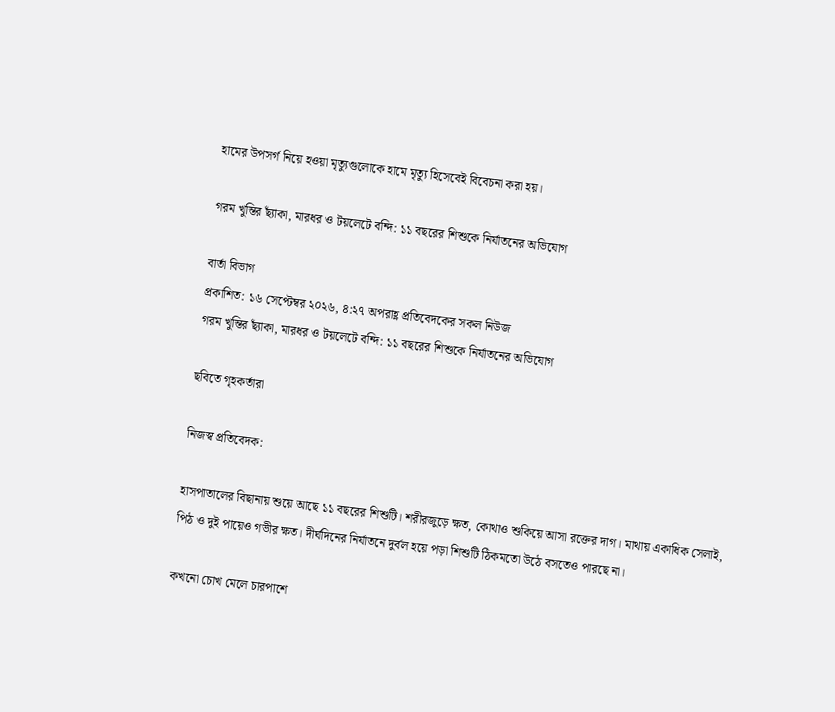হামের উপসর্গ নিয়ে হওয়া মৃত্যুগুলোকে হামে মৃত্যু হিসেবেই বিবেচনা করা হয়।

গরম খুন্তির ছ্যাঁকা, মারধর ও টয়লেটে বন্দি: ১১ বছরের শিশুকে নির্যাতনের অভিযোগ

বার্তা বিভাগ
প্রকাশিত: ১৬ সেপ্টেম্বর ২০২৬, ৪:২৭ অপরাহ্ণ প্রতিবেদকের সকল নিউজ
গরম খুন্তির ছ্যাঁকা, মারধর ও টয়লেটে বন্দি: ১১ বছরের শিশুকে নির্যাতনের অভিযোগ

ছবিতে গৃহকর্তারা

নিজস্ব প্রতিবেদক:

হাসপাতালের বিছানায় শুয়ে আছে ১১ বছরের শিশুটি। শরীরজুড়ে ক্ষত, কোথাও শুকিয়ে আসা রক্তের দাগ। মাথায় একাধিক সেলাই, পিঠ ও দুই পায়েও গভীর ক্ষত। দীর্ঘদিনের নির্যাতনে দুর্বল হয়ে পড়া শিশুটি ঠিকমতো উঠে বসতেও পারছে না।

কখনো চোখ মেলে চারপাশে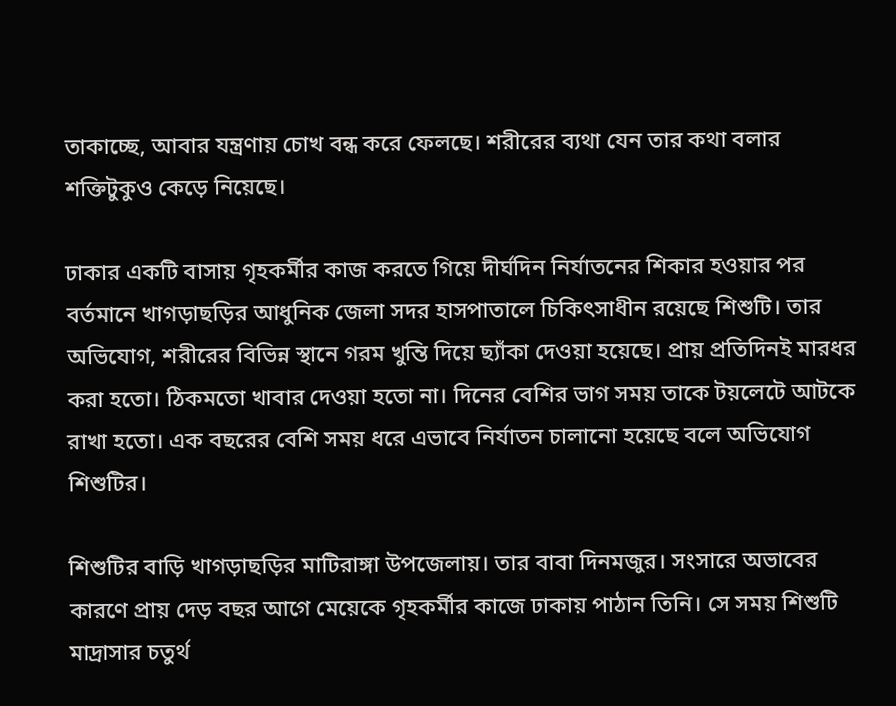তাকাচ্ছে, আবার যন্ত্রণায় চোখ বন্ধ করে ফেলছে। শরীরের ব্যথা যেন তার কথা বলার শক্তিটুকুও কেড়ে নিয়েছে।

ঢাকার একটি বাসায় গৃহকর্মীর কাজ করতে গিয়ে দীর্ঘদিন নির্যাতনের শিকার হওয়ার পর বর্তমানে খাগড়াছড়ির আধুনিক জেলা সদর হাসপাতালে চিকিৎসাধীন রয়েছে শিশুটি। তার অভিযোগ, শরীরের বিভিন্ন স্থানে গরম খুন্তি দিয়ে ছ্যাঁকা দেওয়া হয়েছে। প্রায় প্রতিদিনই মারধর করা হতো। ঠিকমতো খাবার দেওয়া হতো না। দিনের বেশির ভাগ সময় তাকে টয়লেটে আটকে রাখা হতো। এক বছরের বেশি সময় ধরে এভাবে নির্যাতন চালানো হয়েছে বলে অভিযোগ শিশুটির।

শিশুটির বাড়ি খাগড়াছড়ির মাটিরাঙ্গা উপজেলায়। তার বাবা দিনমজুর। সংসারে অভাবের কারণে প্রায় দেড় বছর আগে মেয়েকে গৃহকর্মীর কাজে ঢাকায় পাঠান তিনি। সে সময় শিশুটি মাদ্রাসার চতুর্থ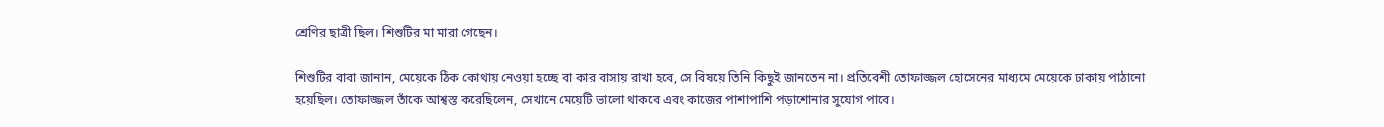শ্রেণির ছাত্রী ছিল। শিশুটির মা মারা গেছেন।

শিশুটির বাবা জানান, মেয়েকে ঠিক কোথায় নেওয়া হচ্ছে বা কার বাসায় রাখা হবে, সে বিষয়ে তিনি কিছুই জানতেন না। প্রতিবেশী তোফাজ্জল হোসেনের মাধ্যমে মেয়েকে ঢাকায় পাঠানো হয়েছিল। তোফাজ্জল তাঁকে আশ্বস্ত করেছিলেন, সেখানে মেয়েটি ভালো থাকবে এবং কাজের পাশাপাশি পড়াশোনার সুযোগ পাবে।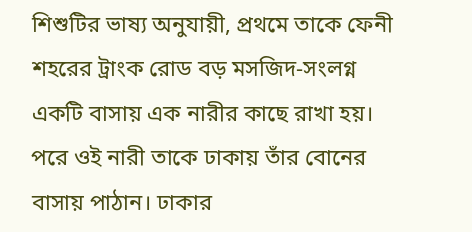শিশুটির ভাষ্য অনুযায়ী, প্রথমে তাকে ফেনী শহরের ট্রাংক রোড বড় মসজিদ-সংলগ্ন একটি বাসায় এক নারীর কাছে রাখা হয়। পরে ওই নারী তাকে ঢাকায় তাঁর বোনের বাসায় পাঠান। ঢাকার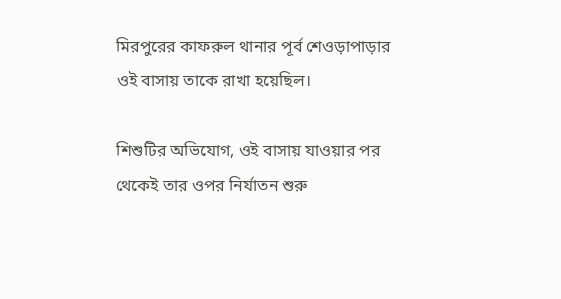মিরপুরের কাফরুল থানার পূর্ব শেওড়াপাড়ার ওই বাসায় তাকে রাখা হয়েছিল।

শিশুটির অভিযোগ, ওই বাসায় যাওয়ার পর থেকেই তার ওপর নির্যাতন শুরু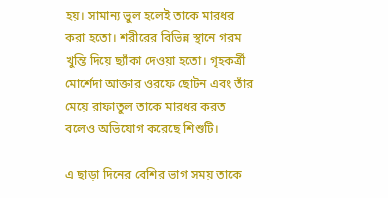হয়। সামান্য ভুল হলেই তাকে মারধর করা হতো। শরীরের বিভিন্ন স্থানে গরম খুন্তি দিয়ে ছ্যাঁকা দেওয়া হতো। গৃহকর্ত্রী মোর্শেদা আক্তার ওরফে ছোটন এবং তাঁর মেয়ে রাফাতুল তাকে মারধর করত বলেও অভিযোগ করেছে শিশুটি।

এ ছাড়া দিনের বেশির ভাগ সময় তাকে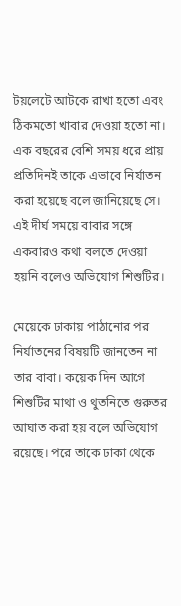টয়লেটে আটকে রাখা হতো এবং ঠিকমতো খাবার দেওয়া হতো না। এক বছরের বেশি সময় ধরে প্রায় প্রতিদিনই তাকে এভাবে নির্যাতন করা হয়েছে বলে জানিয়েছে সে। এই দীর্ঘ সময়ে বাবার সঙ্গে একবারও কথা বলতে দেওয়া হয়নি বলেও অভিযোগ শিশুটির।

মেয়েকে ঢাকায় পাঠানোর পর নির্যাতনের বিষয়টি জানতেন না তার বাবা। কয়েক দিন আগে শিশুটির মাথা ও থুতনিতে গুরুতর আঘাত করা হয় বলে অভিযোগ রয়েছে। পরে তাকে ঢাকা থেকে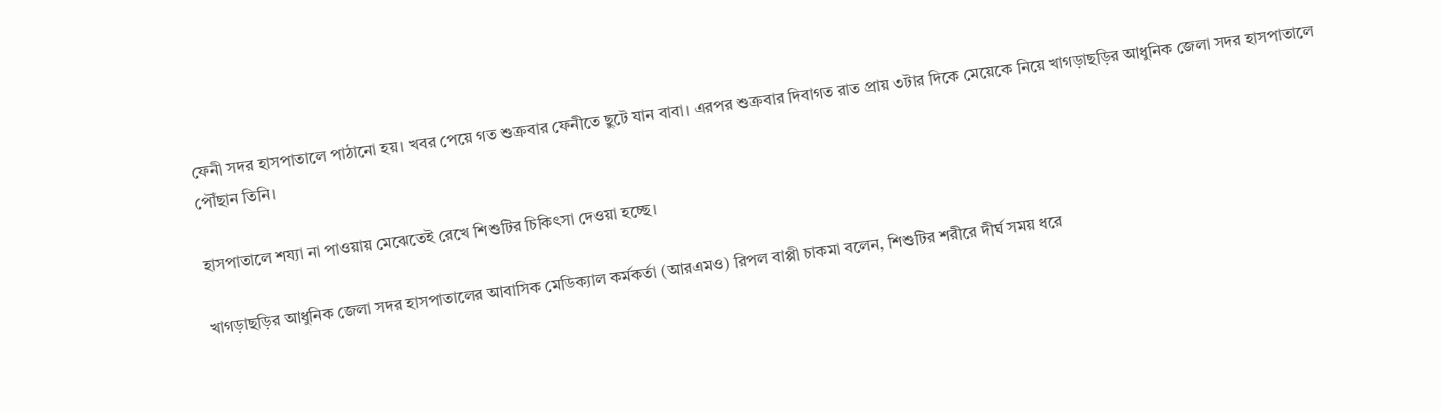ফেনী সদর হাসপাতালে পাঠানো হয়। খবর পেয়ে গত শুক্রবার ফেনীতে ছুটে যান বাবা। এরপর শুক্রবার দিবাগত রাত প্রায় ৩টার দিকে মেয়েকে নিয়ে খাগড়াছড়ির আধুনিক জেলা সদর হাসপাতালে পৌঁছান তিনি।

হাসপাতালে শয্যা না পাওয়ায় মেঝেতেই রেখে শিশুটির চিকিৎসা দেওয়া হচ্ছে।

খাগড়াছড়ির আধুনিক জেলা সদর হাসপাতালের আবাসিক মেডিক্যাল কর্মকর্তা (আরএমও) রিপল বাপ্পী চাকমা বলেন, শিশুটির শরীরে দীর্ঘ সময় ধরে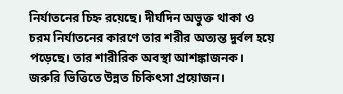নির্যাতনের চিহ্ন রয়েছে। দীর্ঘদিন অভুক্ত থাকা ও চরম নির্যাতনের কারণে তার শরীর অত্যন্ত দুর্বল হয়ে পড়েছে। তার শারীরিক অবস্থা আশঙ্কাজনক। জরুরি ভিত্তিতে উন্নত চিকিৎসা প্রয়োজন।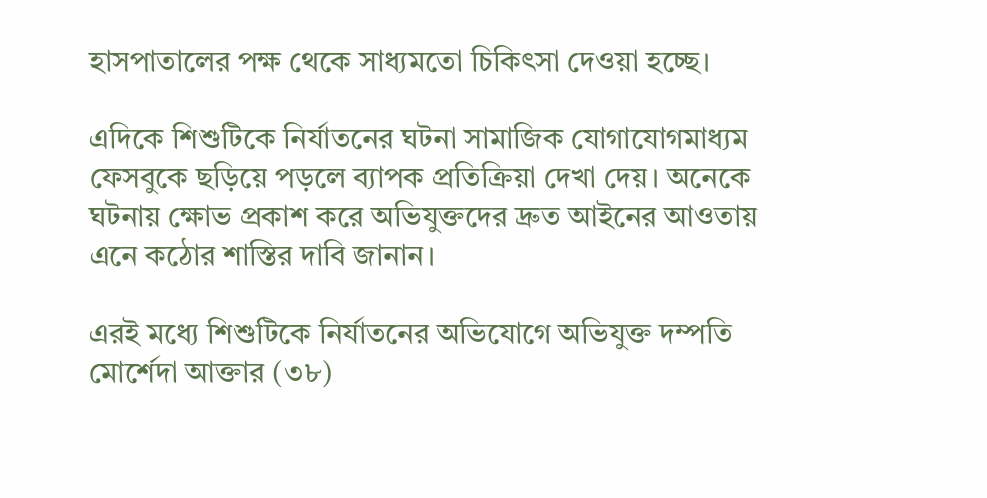হাসপাতালের পক্ষ থেকে সাধ্যমতো চিকিৎসা দেওয়া হচ্ছে।

এদিকে শিশুটিকে নির্যাতনের ঘটনা সামাজিক যোগাযোগমাধ্যম ফেসবুকে ছড়িয়ে পড়লে ব্যাপক প্রতিক্রিয়া দেখা দেয়। অনেকে ঘটনায় ক্ষোভ প্রকাশ করে অভিযুক্তদের দ্রুত আইনের আওতায় এনে কঠোর শাস্তির দাবি জানান।

এরই মধ্যে শিশুটিকে নির্যাতনের অভিযোগে অভিযুক্ত দম্পতি মোর্শেদা আক্তার (৩৮)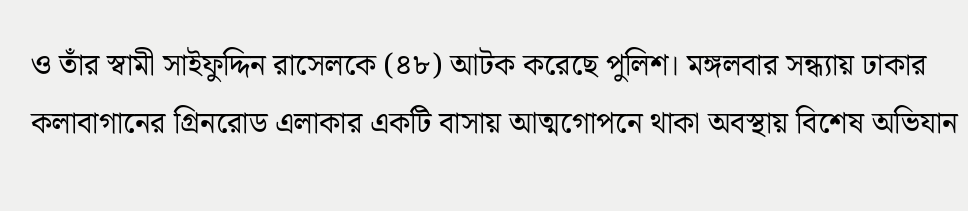ও তাঁর স্বামী সাইফুদ্দিন রাসেলকে (৪৮) আটক করেছে পুলিশ। মঙ্গলবার সন্ধ্যায় ঢাকার কলাবাগানের গ্রিনরোড এলাকার একটি বাসায় আত্মগোপনে থাকা অবস্থায় বিশেষ অভিযান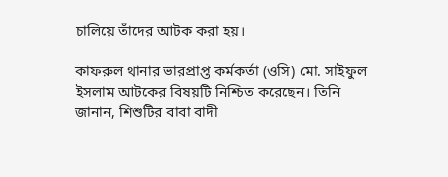চালিয়ে তাঁদের আটক করা হয়।

কাফরুল থানার ভারপ্রাপ্ত কর্মকর্তা (ওসি) মো. সাইফুল ইসলাম আটকের বিষয়টি নিশ্চিত করেছেন। তিনি জানান, শিশুটির বাবা বাদী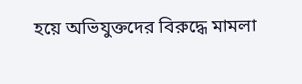হয়ে অভিযুক্তদের বিরুদ্ধে মামলা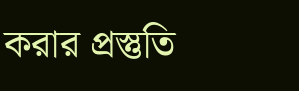করার প্রস্তুতি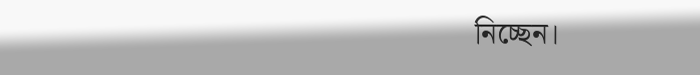নিচ্ছেন।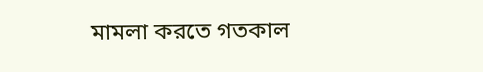মামলা করতে গতকাল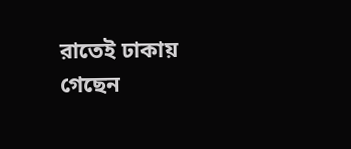রাতেই ঢাকায় গেছেন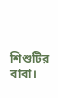শিশুটির বাবা।